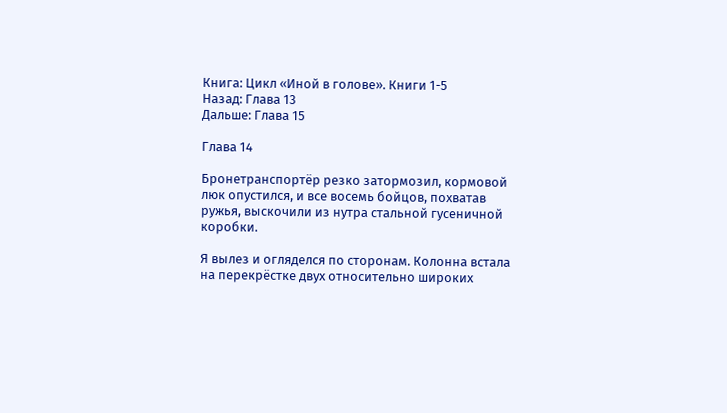Книга: Цикл «Иной в голове». Книги 1-5
Назад: Глава 13
Дальше: Глава 15

Глава 14

Бронетранспортёр резко затормозил, кормовой люк опустился, и все восемь бойцов, похватав ружья, выскочили из нутра стальной гусеничной коробки.

Я вылез и огляделся по сторонам. Колонна встала на перекрёстке двух относительно широких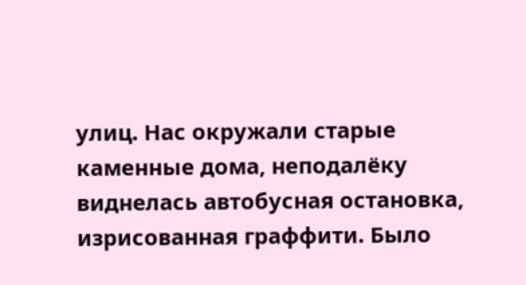улиц. Нас окружали старые каменные дома, неподалёку виднелась автобусная остановка, изрисованная граффити. Было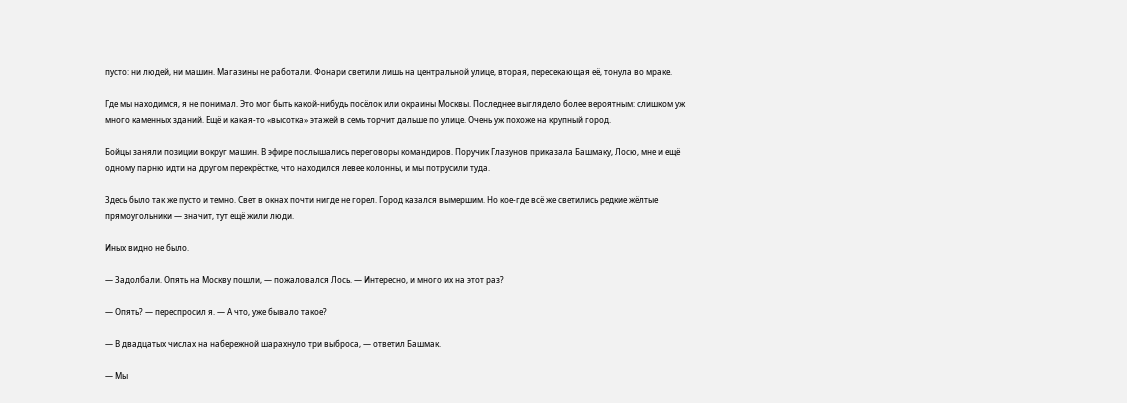пусто: ни людей, ни машин. Магазины не работали. Фонари светили лишь на центральной улице, вторая, пересекающая её, тонула во мраке.

Где мы находимся, я не понимал. Это мог быть какой-нибудь посёлок или окраины Москвы. Последнее выглядело более вероятным: слишком уж много каменных зданий. Ещё и какая-то «высотка» этажей в семь торчит дальше по улице. Очень уж похоже на крупный город.

Бойцы заняли позиции вокруг машин. В эфире послышались переговоры командиров. Поручик Глазунов приказала Башмаку, Лосю, мне и ещё одному парню идти на другом перекрёстке, что находился левее колонны, и мы потрусили туда.

Здесь было так же пусто и темно. Свет в окнах почти нигде не горел. Город казался вымершим. Но кое-где всё же светились редкие жёлтые прямоугольники — значит, тут ещё жили люди.

Иных видно не было.

— Задолбали. Опять на Москву пошли, — пожаловался Лось. — Интересно, и много их на этот раз?

— Опять? — переспросил я. — А что, уже бывало такое?

— В двадцатых числах на набережной шарахнуло три выброса, — ответил Башмак.

— Мы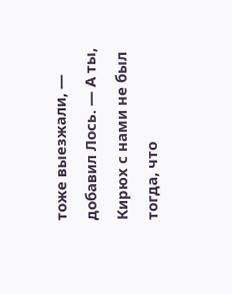тоже выезжали, — добавил Лось. — А ты, Кирюх с нами не был тогда, что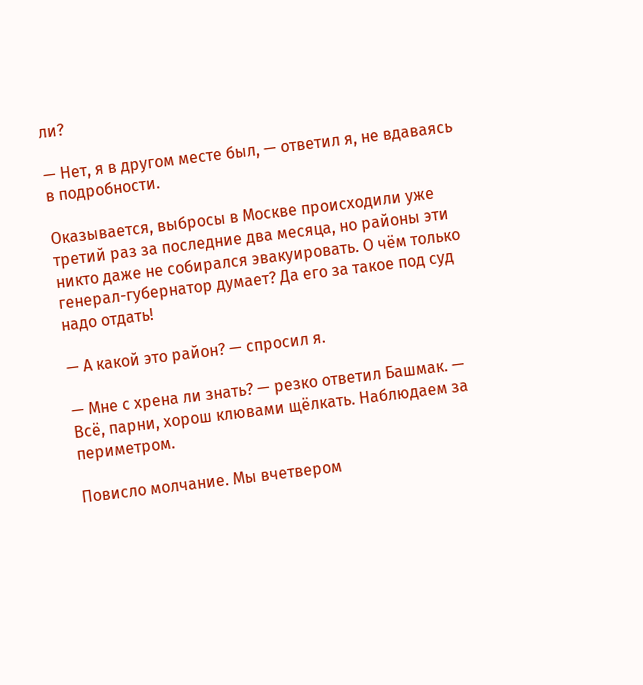ли?

— Нет, я в другом месте был, — ответил я, не вдаваясь в подробности.

Оказывается, выбросы в Москве происходили уже третий раз за последние два месяца, но районы эти никто даже не собирался эвакуировать. О чём только генерал-губернатор думает? Да его за такое под суд надо отдать!

— А какой это район? — спросил я.

— Мне с хрена ли знать? — резко ответил Башмак. — Всё, парни, хорош клювами щёлкать. Наблюдаем за периметром.

Повисло молчание. Мы вчетвером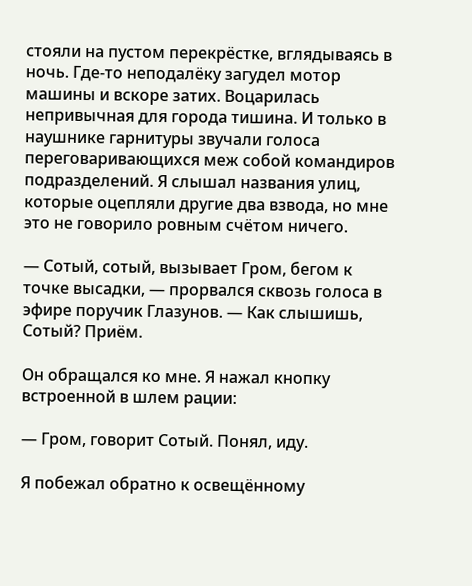стояли на пустом перекрёстке, вглядываясь в ночь. Где-то неподалёку загудел мотор машины и вскоре затих. Воцарилась непривычная для города тишина. И только в наушнике гарнитуры звучали голоса переговаривающихся меж собой командиров подразделений. Я слышал названия улиц, которые оцепляли другие два взвода, но мне это не говорило ровным счётом ничего.

— Сотый, сотый, вызывает Гром, бегом к точке высадки, — прорвался сквозь голоса в эфире поручик Глазунов. — Как слышишь, Сотый? Приём.

Он обращался ко мне. Я нажал кнопку встроенной в шлем рации:

— Гром, говорит Сотый. Понял, иду.

Я побежал обратно к освещённому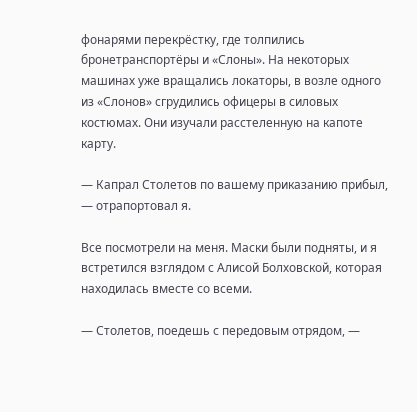фонарями перекрёстку, где толпились бронетранспортёры и «Слоны». На некоторых машинах уже вращались локаторы, в возле одного из «Слонов» сгрудились офицеры в силовых костюмах. Они изучали расстеленную на капоте карту.

— Капрал Столетов по вашему приказанию прибыл, — отрапортовал я.

Все посмотрели на меня. Маски были подняты, и я встретился взглядом с Алисой Болховской, которая находилась вместе со всеми.

— Столетов, поедешь с передовым отрядом, —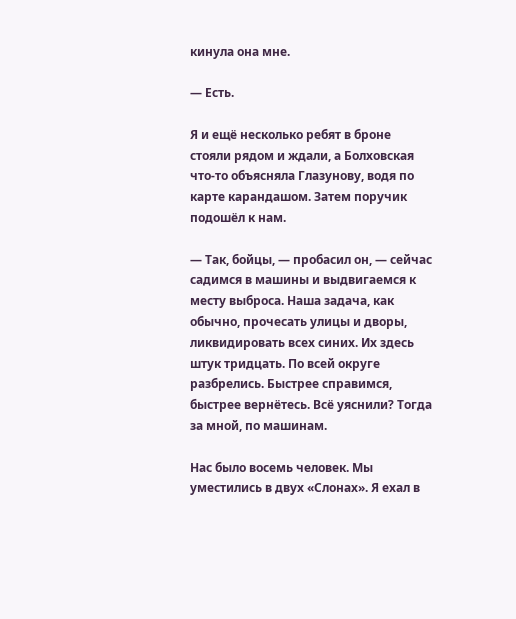кинула она мне.

— Есть.

Я и ещё несколько ребят в броне стояли рядом и ждали, а Болховская что-то объясняла Глазунову, водя по карте карандашом. Затем поручик подошёл к нам.

— Так, бойцы, — пробасил он, — сейчас садимся в машины и выдвигаемся к месту выброса. Наша задача, как обычно, прочесать улицы и дворы, ликвидировать всех синих. Их здесь штук тридцать. По всей округе разбрелись. Быстрее справимся, быстрее вернётесь. Всё уяснили? Тогда за мной, по машинам.

Нас было восемь человек. Мы уместились в двух «Слонах». Я ехал в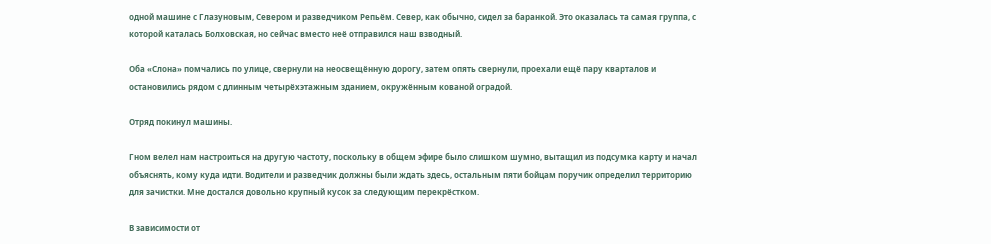одной машине с Глазуновым, Севером и разведчиком Репьём. Север, как обычно, сидел за баранкой. Это оказалась та самая группа, с которой каталась Болховская, но сейчас вместо неё отправился наш взводный.

Оба «Слона» помчались по улице, свернули на неосвещённую дорогу, затем опять свернули, проехали ещё пару кварталов и остановились рядом с длинным четырёхэтажным зданием, окружённым кованой оградой.

Отряд покинул машины.

Гном велел нам настроиться на другую частоту, поскольку в общем эфире было слишком шумно, вытащил из подсумка карту и начал объяснять, кому куда идти. Водители и разведчик должны были ждать здесь, остальным пяти бойцам поручик определил территорию для зачистки. Мне достался довольно крупный кусок за следующим перекрёстком.

В зависимости от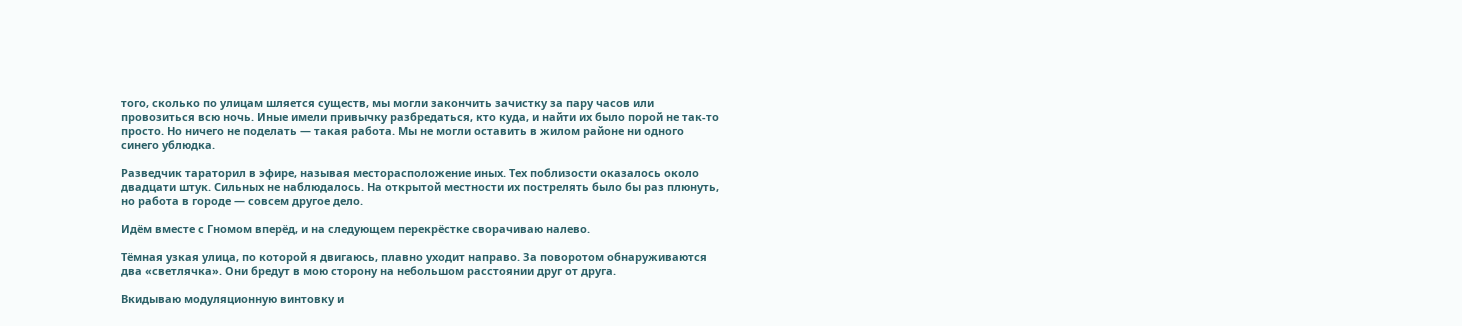того, сколько по улицам шляется существ, мы могли закончить зачистку за пару часов или провозиться всю ночь. Иные имели привычку разбредаться, кто куда, и найти их было порой не так-то просто. Но ничего не поделать — такая работа. Мы не могли оставить в жилом районе ни одного синего ублюдка.

Разведчик тараторил в эфире, называя месторасположение иных. Тех поблизости оказалось около двадцати штук. Сильных не наблюдалось. На открытой местности их пострелять было бы раз плюнуть, но работа в городе — совсем другое дело.

Идём вместе с Гномом вперёд, и на следующем перекрёстке сворачиваю налево.

Тёмная узкая улица, по которой я двигаюсь, плавно уходит направо. За поворотом обнаруживаются два «светлячка». Они бредут в мою сторону на небольшом расстоянии друг от друга.

Вкидываю модуляционную винтовку и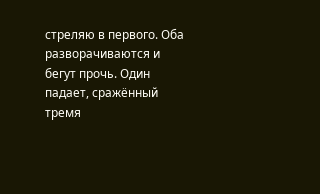стреляю в первого. Оба разворачиваются и бегут прочь. Один падает, сражённый тремя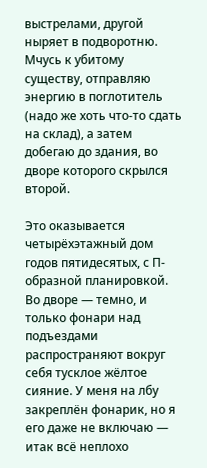выстрелами, другой ныряет в подворотню. Мчусь к убитому существу, отправляю энергию в поглотитель (надо же хоть что-то сдать на склад), а затем добегаю до здания, во дворе которого скрылся второй.

Это оказывается четырёхэтажный дом годов пятидесятых, с П-образной планировкой. Во дворе — темно, и только фонари над подъездами распространяют вокруг себя тусклое жёлтое сияние. У меня на лбу закреплён фонарик, но я его даже не включаю — итак всё неплохо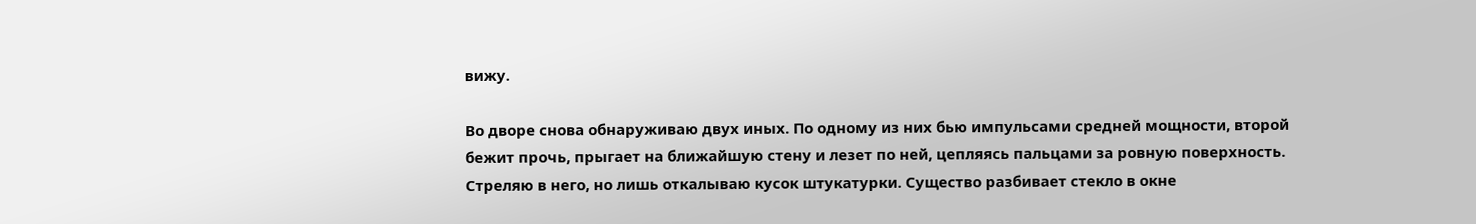вижу.

Во дворе снова обнаруживаю двух иных. По одному из них бью импульсами средней мощности, второй бежит прочь, прыгает на ближайшую стену и лезет по ней, цепляясь пальцами за ровную поверхность. Стреляю в него, но лишь откалываю кусок штукатурки. Существо разбивает стекло в окне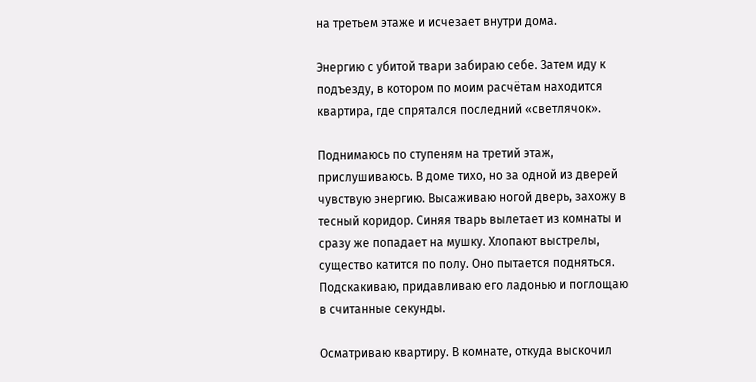на третьем этаже и исчезает внутри дома.

Энергию с убитой твари забираю себе. Затем иду к подъезду, в котором по моим расчётам находится квартира, где спрятался последний «светлячок».

Поднимаюсь по ступеням на третий этаж, прислушиваюсь. В доме тихо, но за одной из дверей чувствую энергию. Высаживаю ногой дверь, захожу в тесный коридор. Синяя тварь вылетает из комнаты и сразу же попадает на мушку. Хлопают выстрелы, существо катится по полу. Оно пытается подняться. Подскакиваю, придавливаю его ладонью и поглощаю в считанные секунды.

Осматриваю квартиру. В комнате, откуда выскочил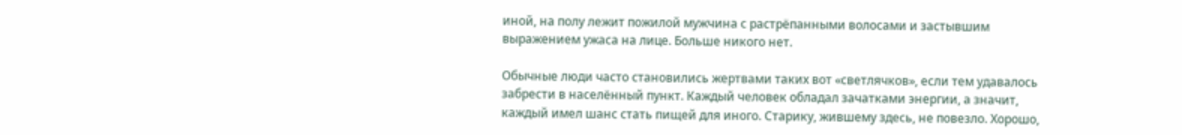иной, на полу лежит пожилой мужчина с растрёпанными волосами и застывшим выражением ужаса на лице. Больше никого нет.

Обычные люди часто становились жертвами таких вот «светлячков», если тем удавалось забрести в населённый пункт. Каждый человек обладал зачатками энергии, а значит, каждый имел шанс стать пищей для иного. Старику, жившему здесь, не повезло. Хорошо,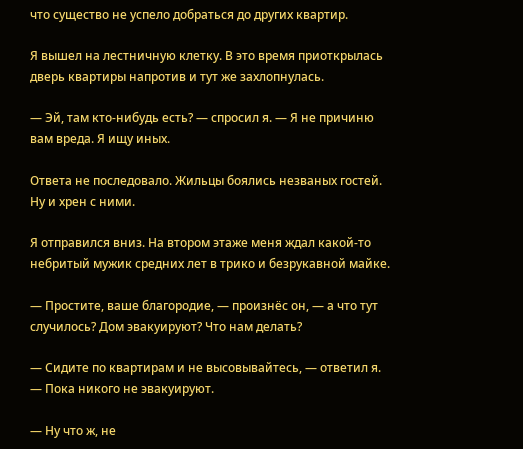что существо не успело добраться до других квартир.

Я вышел на лестничную клетку. В это время приоткрылась дверь квартиры напротив и тут же захлопнулась.

— Эй, там кто-нибудь есть? — спросил я. — Я не причиню вам вреда. Я ищу иных.

Ответа не последовало. Жильцы боялись незваных гостей. Ну и хрен с ними.

Я отправился вниз. На втором этаже меня ждал какой-то небритый мужик средних лет в трико и безрукавной майке.

— Простите, ваше благородие, — произнёс он, — а что тут случилось? Дом эвакуируют? Что нам делать?

— Сидите по квартирам и не высовывайтесь, — ответил я. — Пока никого не эвакуируют.

— Ну что ж, не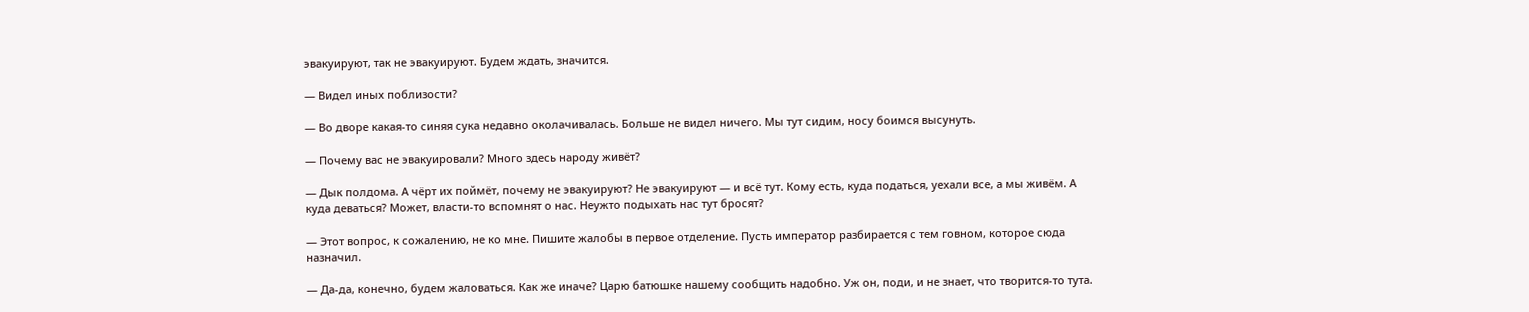эвакуируют, так не эвакуируют. Будем ждать, значится.

— Видел иных поблизости?

— Во дворе какая-то синяя сука недавно околачивалась. Больше не видел ничего. Мы тут сидим, носу боимся высунуть.

— Почему вас не эвакуировали? Много здесь народу живёт?

— Дык полдома. А чёрт их поймёт, почему не эвакуируют? Не эвакуируют — и всё тут. Кому есть, куда податься, уехали все, а мы живём. А куда деваться? Может, власти-то вспомнят о нас. Неужто подыхать нас тут бросят?

— Этот вопрос, к сожалению, не ко мне. Пишите жалобы в первое отделение. Пусть император разбирается с тем говном, которое сюда назначил.

— Да-да, конечно, будем жаловаться. Как же иначе? Царю батюшке нашему сообщить надобно. Уж он, поди, и не знает, что творится-то тута.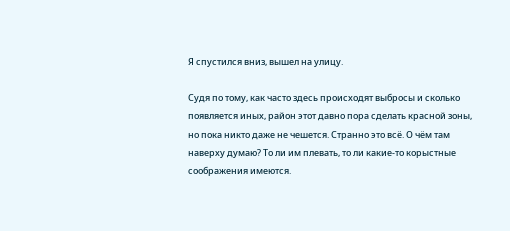Я спустился вниз, вышел на улицу.

Судя по тому, как часто здесь происходят выбросы и сколько появляется иных, район этот давно пора сделать красной зоны, но пока никто даже не чешется. Странно это всё. О чём там наверху думаю? То ли им плевать, то ли какие-то корыстные соображения имеются.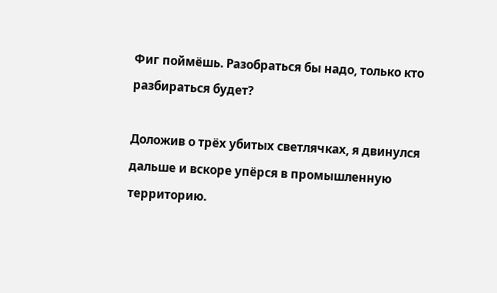Фиг поймёшь. Разобраться бы надо, только кто разбираться будет?

Доложив о трёх убитых светлячках, я двинулся дальше и вскоре упёрся в промышленную территорию.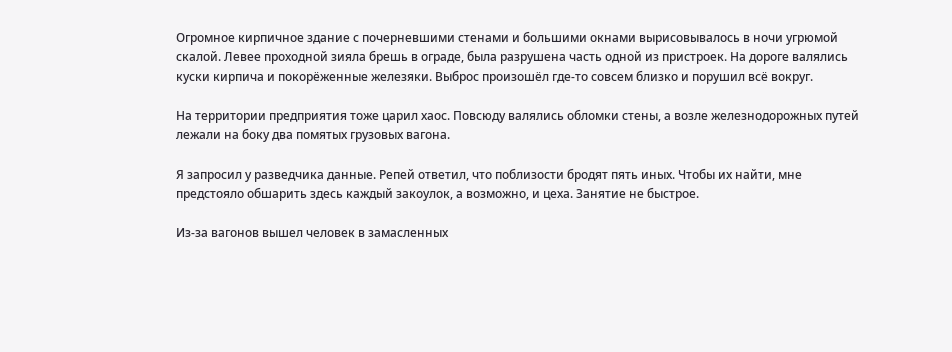Огромное кирпичное здание с почерневшими стенами и большими окнами вырисовывалось в ночи угрюмой скалой. Левее проходной зияла брешь в ограде, была разрушена часть одной из пристроек. На дороге валялись куски кирпича и покорёженные железяки. Выброс произошёл где-то совсем близко и порушил всё вокруг.

На территории предприятия тоже царил хаос. Повсюду валялись обломки стены, а возле железнодорожных путей лежали на боку два помятых грузовых вагона.

Я запросил у разведчика данные. Репей ответил, что поблизости бродят пять иных. Чтобы их найти, мне предстояло обшарить здесь каждый закоулок, а возможно, и цеха. Занятие не быстрое.

Из-за вагонов вышел человек в замасленных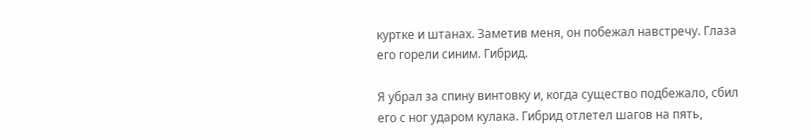куртке и штанах. Заметив меня, он побежал навстречу. Глаза его горели синим. Гибрид.

Я убрал за спину винтовку и, когда существо подбежало, сбил его с ног ударом кулака. Гибрид отлетел шагов на пять,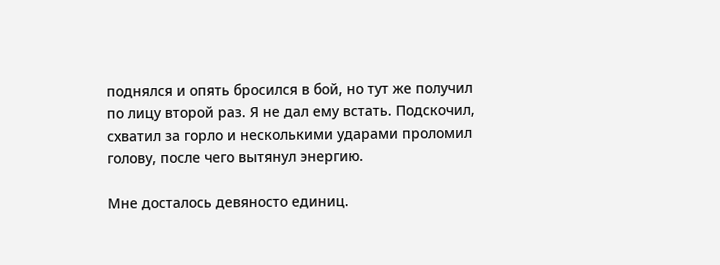поднялся и опять бросился в бой, но тут же получил по лицу второй раз. Я не дал ему встать. Подскочил, схватил за горло и несколькими ударами проломил голову, после чего вытянул энергию.

Мне досталось девяносто единиц.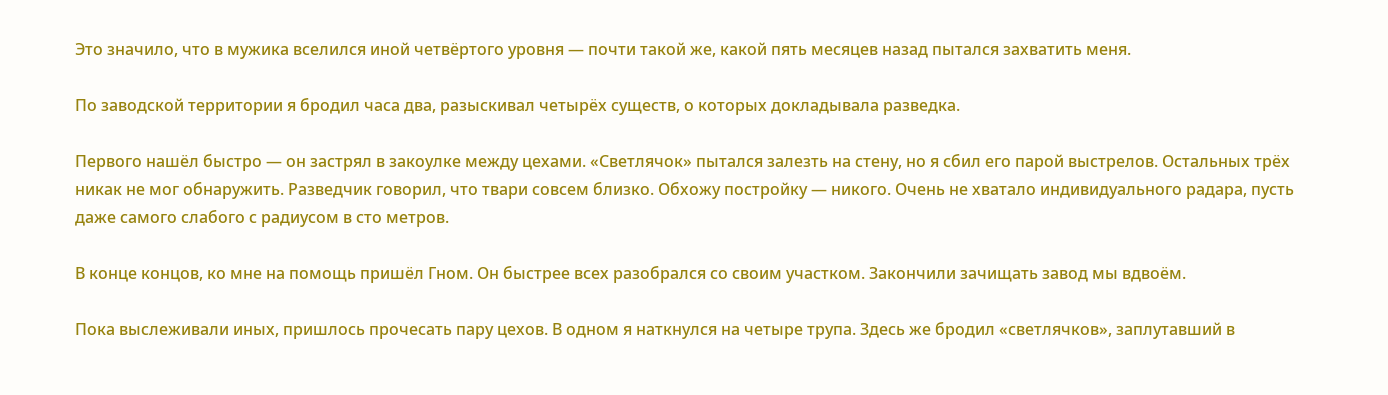Это значило, что в мужика вселился иной четвёртого уровня — почти такой же, какой пять месяцев назад пытался захватить меня.

По заводской территории я бродил часа два, разыскивал четырёх существ, о которых докладывала разведка.

Первого нашёл быстро — он застрял в закоулке между цехами. «Светлячок» пытался залезть на стену, но я сбил его парой выстрелов. Остальных трёх никак не мог обнаружить. Разведчик говорил, что твари совсем близко. Обхожу постройку — никого. Очень не хватало индивидуального радара, пусть даже самого слабого с радиусом в сто метров.

В конце концов, ко мне на помощь пришёл Гном. Он быстрее всех разобрался со своим участком. Закончили зачищать завод мы вдвоём.

Пока выслеживали иных, пришлось прочесать пару цехов. В одном я наткнулся на четыре трупа. Здесь же бродил «светлячков», заплутавший в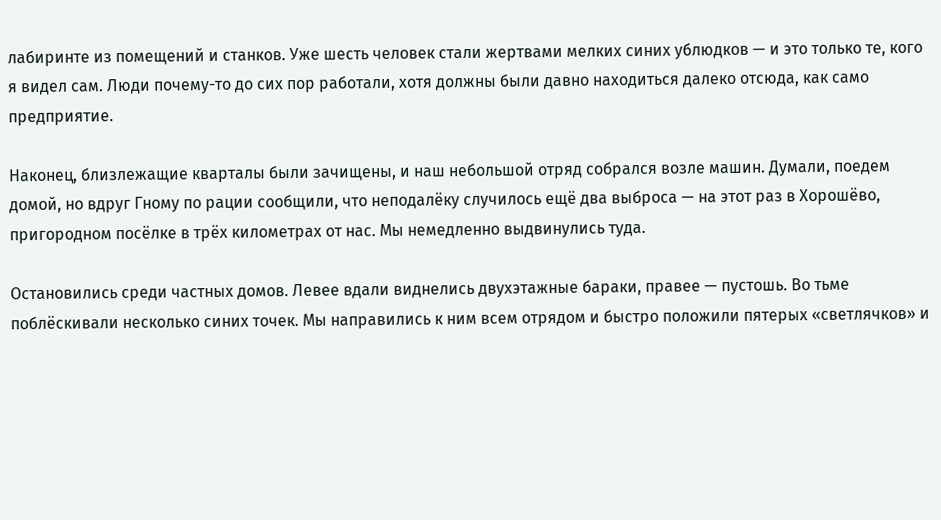лабиринте из помещений и станков. Уже шесть человек стали жертвами мелких синих ублюдков — и это только те, кого я видел сам. Люди почему-то до сих пор работали, хотя должны были давно находиться далеко отсюда, как само предприятие.

Наконец, близлежащие кварталы были зачищены, и наш небольшой отряд собрался возле машин. Думали, поедем домой, но вдруг Гному по рации сообщили, что неподалёку случилось ещё два выброса — на этот раз в Хорошёво, пригородном посёлке в трёх километрах от нас. Мы немедленно выдвинулись туда.

Остановились среди частных домов. Левее вдали виднелись двухэтажные бараки, правее — пустошь. Во тьме поблёскивали несколько синих точек. Мы направились к ним всем отрядом и быстро положили пятерых «светлячков» и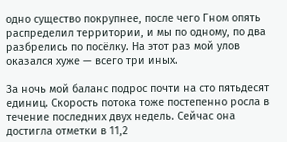одно существо покрупнее, после чего Гном опять распределил территории, и мы по одному, по два разбрелись по посёлку. На этот раз мой улов оказался хуже — всего три иных.

За ночь мой баланс подрос почти на сто пятьдесят единиц. Скорость потока тоже постепенно росла в течение последних двух недель. Сейчас она достигла отметки в 11,2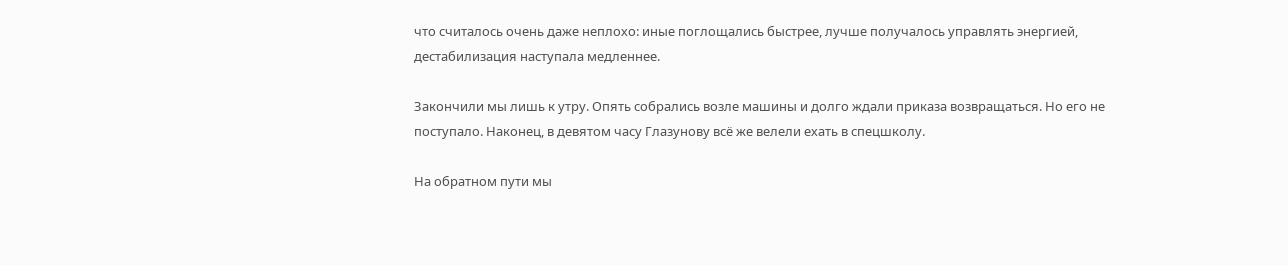что считалось очень даже неплохо: иные поглощались быстрее, лучше получалось управлять энергией, дестабилизация наступала медленнее.

Закончили мы лишь к утру. Опять собрались возле машины и долго ждали приказа возвращаться. Но его не поступало. Наконец, в девятом часу Глазунову всё же велели ехать в спецшколу.

На обратном пути мы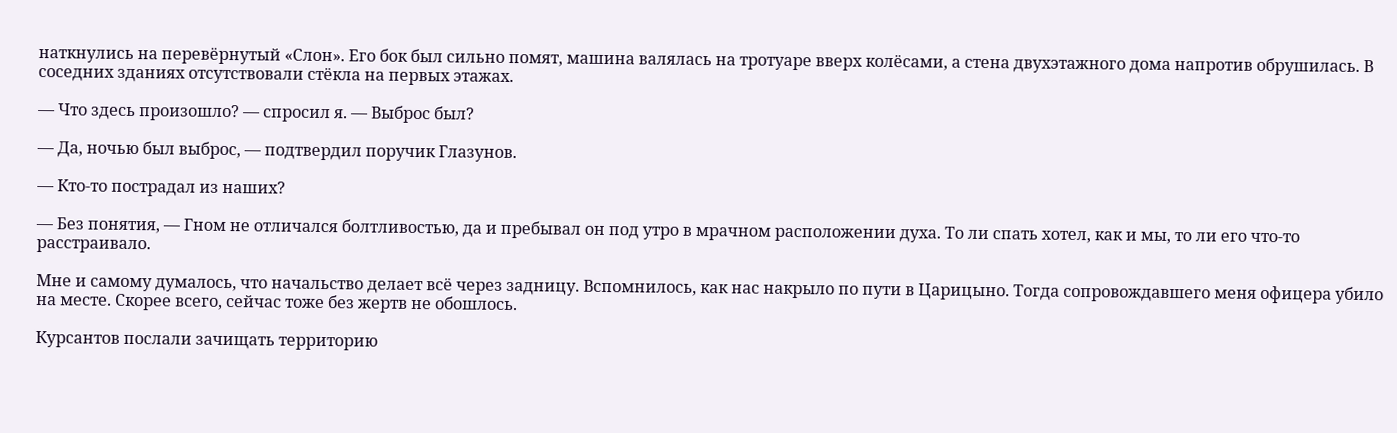наткнулись на перевёрнутый «Слон». Его бок был сильно помят, машина валялась на тротуаре вверх колёсами, а стена двухэтажного дома напротив обрушилась. В соседних зданиях отсутствовали стёкла на первых этажах.

— Что здесь произошло? — спросил я. — Выброс был?

— Да, ночью был выброс, — подтвердил поручик Глазунов.

— Кто-то пострадал из наших?

— Без понятия, — Гном не отличался болтливостью, да и пребывал он под утро в мрачном расположении духа. То ли спать хотел, как и мы, то ли его что-то расстраивало.

Мне и самому думалось, что начальство делает всё через задницу. Вспомнилось, как нас накрыло по пути в Царицыно. Тогда сопровождавшего меня офицера убило на месте. Скорее всего, сейчас тоже без жертв не обошлось.

Курсантов послали зачищать территорию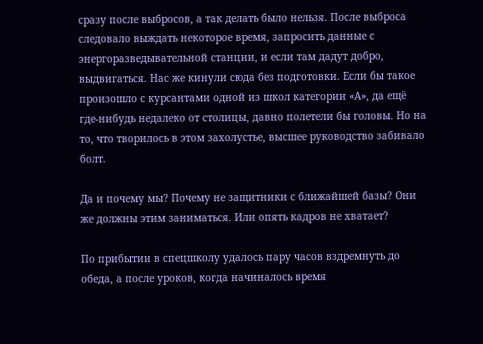сразу после выбросов, а так делать было нельзя. После выброса следовало выждать некоторое время, запросить данные с энергоразведывательной станции, и если там дадут добро, выдвигаться. Нас же кинули сюда без подготовки. Если бы такое произошло с курсантами одной из школ категории «А», да ещё где-нибудь недалеко от столицы, давно полетели бы головы. Но на то, что творилось в этом захолустье, высшее руководство забивало болт.

Да и почему мы? Почему не защитники с ближайшей базы? Они же должны этим заниматься. Или опять кадров не хватает?

По прибытии в спецшколу удалось пару часов вздремнуть до обеда, а после уроков, когда начиналось время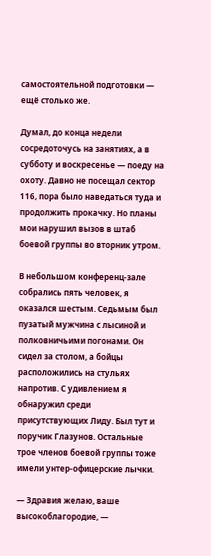самостоятельной подготовки — ещё столько же.

Думал, до конца недели сосредоточусь на занятиях, а в субботу и воскресенье — поеду на охоту. Давно не посещал сектор 116, пора было наведаться туда и продолжить прокачку. Но планы мои нарушил вызов в штаб боевой группы во вторник утром.

В небольшом конференц-зале собрались пять человек, я оказался шестым. Седьмым был пузатый мужчина с лысиной и полковничьими погонами. Он сидел за столом, а бойцы расположились на стульях напротив. С удивлением я обнаружил среди присутствующих Лиду. Был тут и поручик Глазунов. Остальные трое членов боевой группы тоже имели унтер-офицерские лычки.

— Здравия желаю, ваше высокоблагородие, —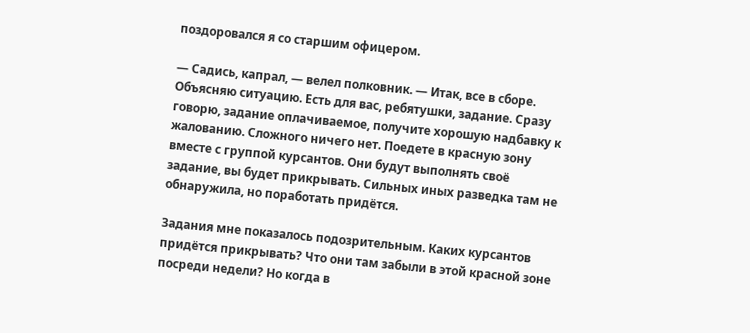поздоровался я со старшим офицером.

— Садись, капрал, — велел полковник. — Итак, все в сборе. Объясняю ситуацию. Есть для вас, ребятушки, задание. Сразу говорю, задание оплачиваемое, получите хорошую надбавку к жалованию. Сложного ничего нет. Поедете в красную зону вместе с группой курсантов. Они будут выполнять своё задание, вы будет прикрывать. Сильных иных разведка там не обнаружила, но поработать придётся.

Задания мне показалось подозрительным. Каких курсантов придётся прикрывать? Что они там забыли в этой красной зоне посреди недели? Но когда в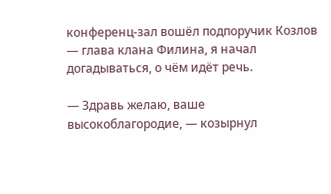конференц-зал вошёл подпоручик Козлов — глава клана Филина, я начал догадываться, о чём идёт речь.

— Здравь желаю, ваше высокоблагородие, — козырнул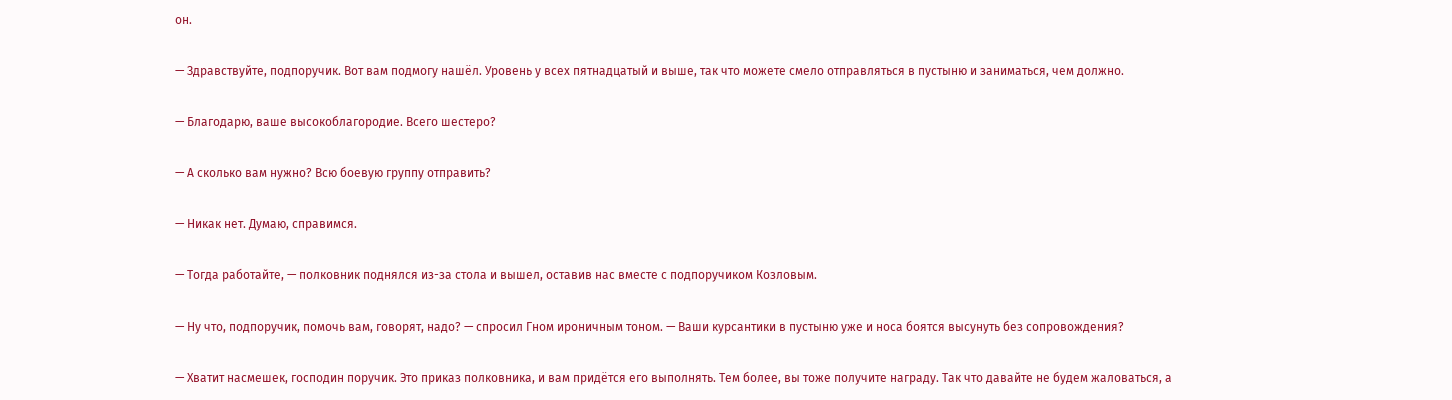он.

— Здравствуйте, подпоручик. Вот вам подмогу нашёл. Уровень у всех пятнадцатый и выше, так что можете смело отправляться в пустыню и заниматься, чем должно.

— Благодарю, ваше высокоблагородие. Всего шестеро?

— А сколько вам нужно? Всю боевую группу отправить?

— Никак нет. Думаю, справимся.

— Тогда работайте, — полковник поднялся из-за стола и вышел, оставив нас вместе с подпоручиком Козловым.

— Ну что, подпоручик, помочь вам, говорят, надо? — спросил Гном ироничным тоном. — Ваши курсантики в пустыню уже и носа боятся высунуть без сопровождения?

— Хватит насмешек, господин поручик. Это приказ полковника, и вам придётся его выполнять. Тем более, вы тоже получите награду. Так что давайте не будем жаловаться, а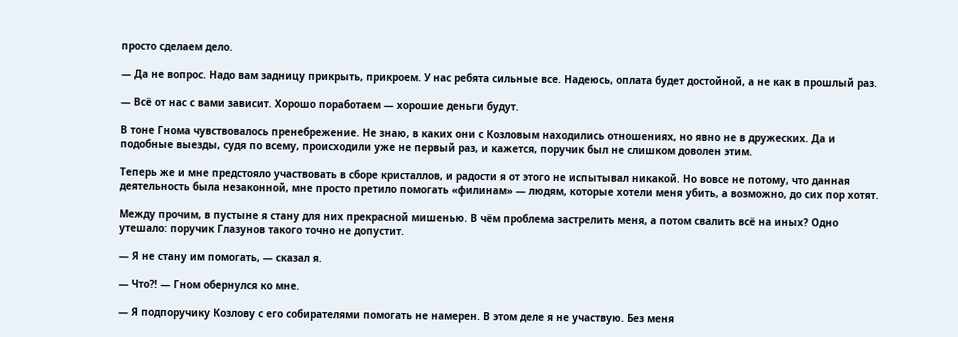просто сделаем дело.

— Да не вопрос. Надо вам задницу прикрыть, прикроем. У нас ребята сильные все. Надеюсь, оплата будет достойной, а не как в прошлый раз.

— Всё от нас с вами зависит. Хорошо поработаем — хорошие деньги будут.

В тоне Гнома чувствовалось пренебрежение. Не знаю, в каких они с Козловым находились отношениях, но явно не в дружеских. Да и подобные выезды, судя по всему, происходили уже не первый раз, и кажется, поручик был не слишком доволен этим.

Теперь же и мне предстояло участвовать в сборе кристаллов, и радости я от этого не испытывал никакой. Но вовсе не потому, что данная деятельность была незаконной, мне просто претило помогать «филинам» — людям, которые хотели меня убить, а возможно, до сих пор хотят.

Между прочим, в пустыне я стану для них прекрасной мишенью. В чём проблема застрелить меня, а потом свалить всё на иных? Одно утешало: поручик Глазунов такого точно не допустит.

— Я не стану им помогать, — сказал я.

— Что⁈ — Гном обернулся ко мне.

— Я подпоручику Козлову с его собирателями помогать не намерен. В этом деле я не участвую. Без меня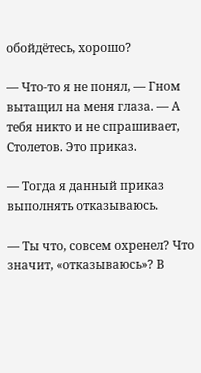обойдётесь, хорошо?

— Что-то я не понял, — Гном вытащил на меня глаза. — А тебя никто и не спрашивает, Столетов. Это приказ.

— Тогда я данный приказ выполнять отказываюсь.

— Ты что, совсем охренел? Что значит, «отказываюсь»? В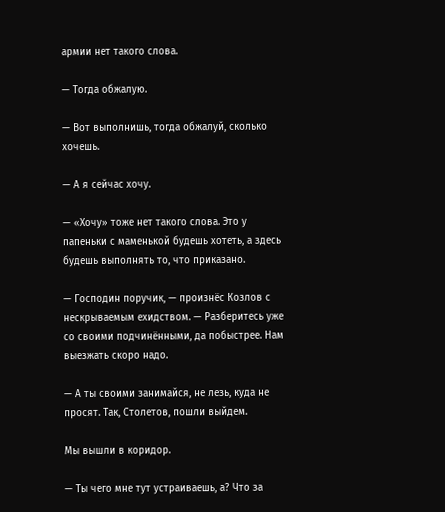армии нет такого слова.

— Тогда обжалую.

— Вот выполнишь, тогда обжалуй, сколько хочешь.

— А я сейчас хочу.

— «Хочу» тоже нет такого слова. Это у папеньки с маменькой будешь хотеть, а здесь будешь выполнять то, что приказано.

— Господин поручик, — произнёс Козлов с нескрываемым ехидством. — Разберитесь уже со своими подчинёнными, да побыстрее. Нам выезжать скоро надо.

— А ты своими занимайся, не лезь, куда не просят. Так, Столетов, пошли выйдем.

Мы вышли в коридор.

— Ты чего мне тут устраиваешь, а? Что за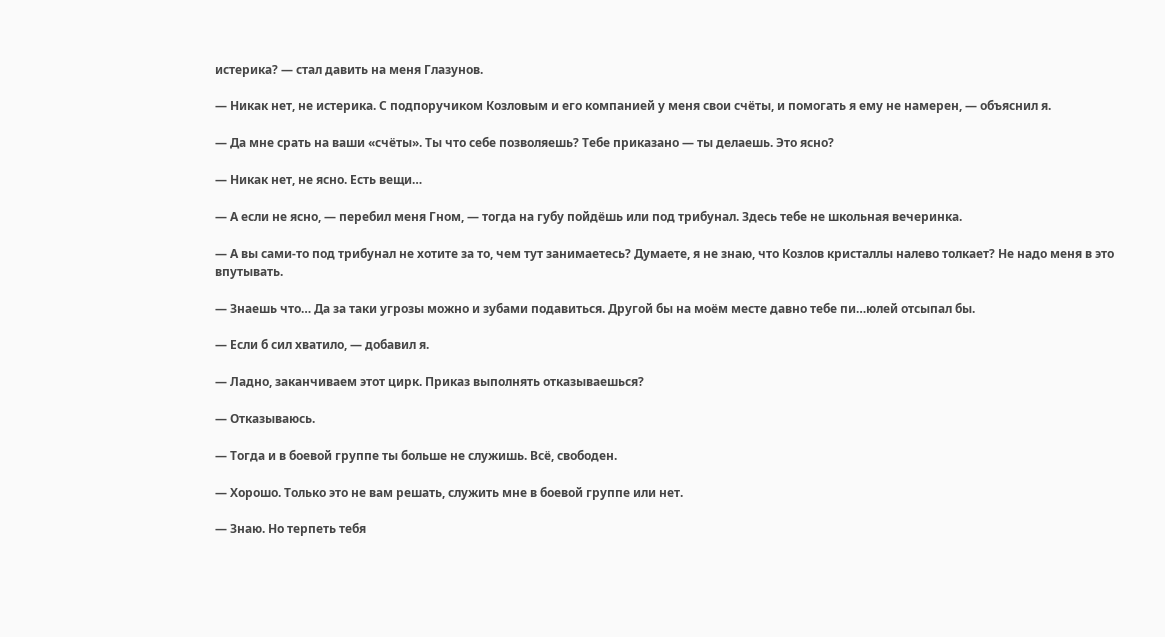истерика? — стал давить на меня Глазунов.

— Никак нет, не истерика. С подпоручиком Козловым и его компанией у меня свои счёты, и помогать я ему не намерен, — объяснил я.

— Да мне срать на ваши «счёты». Ты что себе позволяешь? Тебе приказано — ты делаешь. Это ясно?

— Никак нет, не ясно. Есть вещи…

— А если не ясно, — перебил меня Гном, — тогда на губу пойдёшь или под трибунал. Здесь тебе не школьная вечеринка.

— А вы сами-то под трибунал не хотите за то, чем тут занимаетесь? Думаете, я не знаю, что Козлов кристаллы налево толкает? Не надо меня в это впутывать.

— Знаешь что… Да за таки угрозы можно и зубами подавиться. Другой бы на моём месте давно тебе пи…юлей отсыпал бы.

— Если б сил хватило, — добавил я.

— Ладно, заканчиваем этот цирк. Приказ выполнять отказываешься?

— Отказываюсь.

— Тогда и в боевой группе ты больше не служишь. Всё, свободен.

— Хорошо. Только это не вам решать, служить мне в боевой группе или нет.

— Знаю. Но терпеть тебя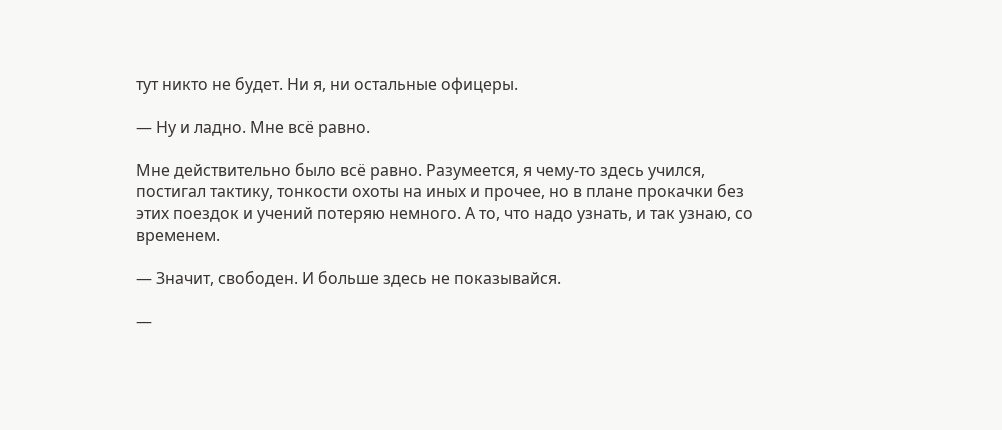тут никто не будет. Ни я, ни остальные офицеры.

— Ну и ладно. Мне всё равно.

Мне действительно было всё равно. Разумеется, я чему-то здесь учился, постигал тактику, тонкости охоты на иных и прочее, но в плане прокачки без этих поездок и учений потеряю немного. А то, что надо узнать, и так узнаю, со временем.

— Значит, свободен. И больше здесь не показывайся.

—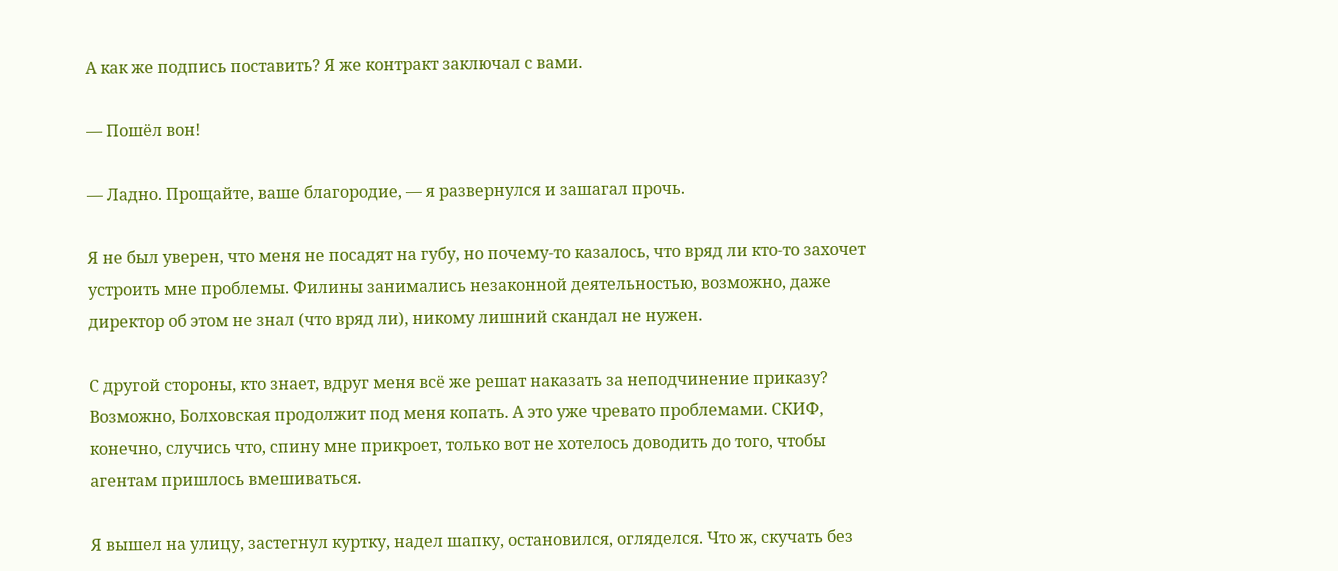А как же подпись поставить? Я же контракт заключал с вами.

— Пошёл вон!

— Ладно. Прощайте, ваше благородие, — я развернулся и зашагал прочь.

Я не был уверен, что меня не посадят на губу, но почему-то казалось, что вряд ли кто-то захочет устроить мне проблемы. Филины занимались незаконной деятельностью, возможно, даже директор об этом не знал (что вряд ли), никому лишний скандал не нужен.

С другой стороны, кто знает, вдруг меня всё же решат наказать за неподчинение приказу? Возможно, Болховская продолжит под меня копать. А это уже чревато проблемами. СКИФ, конечно, случись что, спину мне прикроет, только вот не хотелось доводить до того, чтобы агентам пришлось вмешиваться.

Я вышел на улицу, застегнул куртку, надел шапку, остановился, огляделся. Что ж, скучать без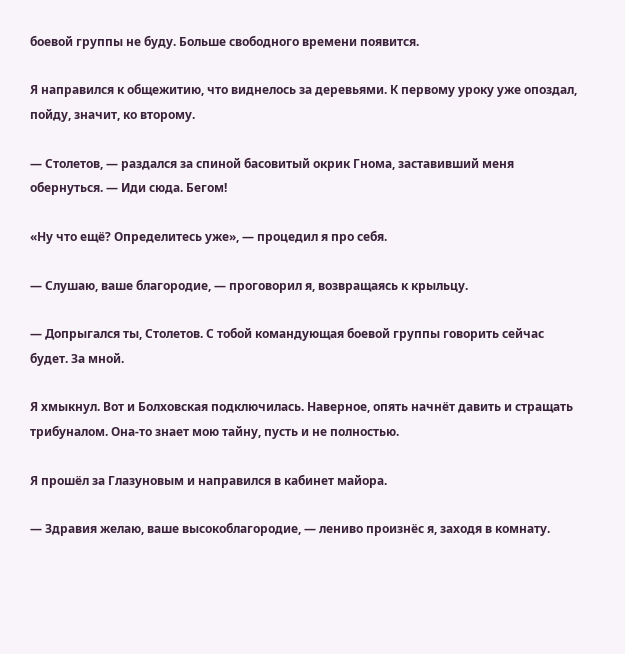боевой группы не буду. Больше свободного времени появится.

Я направился к общежитию, что виднелось за деревьями. К первому уроку уже опоздал, пойду, значит, ко второму.

— Столетов, — раздался за спиной басовитый окрик Гнома, заставивший меня обернуться. — Иди сюда. Бегом!

«Ну что ещё? Определитесь уже», — процедил я про себя.

— Слушаю, ваше благородие, — проговорил я, возвращаясь к крыльцу.

— Допрыгался ты, Столетов. С тобой командующая боевой группы говорить сейчас будет. За мной.

Я хмыкнул. Вот и Болховская подключилась. Наверное, опять начнёт давить и стращать трибуналом. Она-то знает мою тайну, пусть и не полностью.

Я прошёл за Глазуновым и направился в кабинет майора.

— Здравия желаю, ваше высокоблагородие, — лениво произнёс я, заходя в комнату.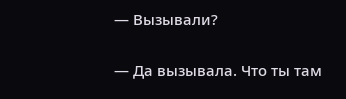— Вызывали?

— Да вызывала. Что ты там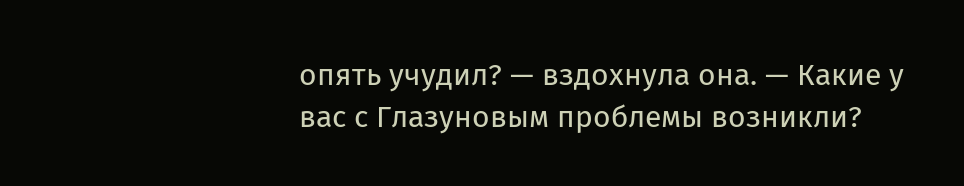опять учудил? — вздохнула она. — Какие у вас с Глазуновым проблемы возникли?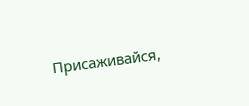Присаживайся,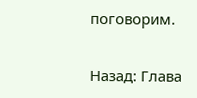поговорим.

Назад: Глава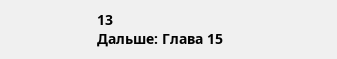13
Дальше: Глава 15